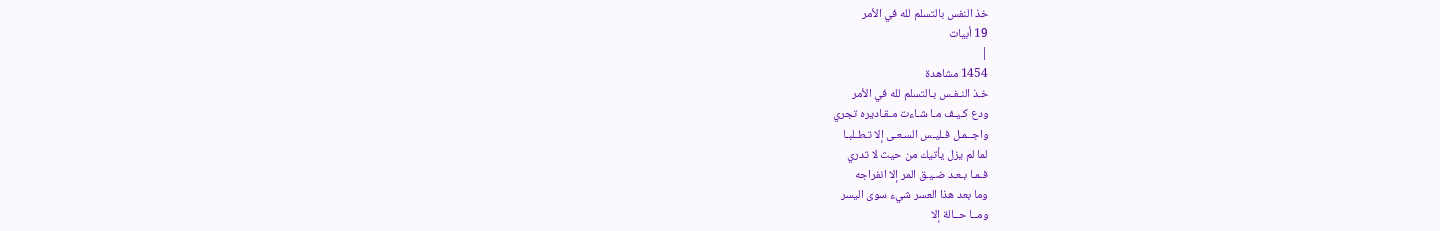خذ النفس بالتسلم لله في الأمر
19 أبيات
|
1454 مشاهدة
خـذ النـفـس بـالتسلم لله في الأمر
ودع كـيـف مـا شـاءت مـقـاديره تجري
واجــمـل فـليـس السـعـى إلا تـطـلبـا
لما لم يزل يأتيك من حيث لا تدري
فـمـا بـعـد ضـيـق المر إلا انفراجه
وما بعد هذا العسر شيء سوى اليسر
ومــا حــالة إلا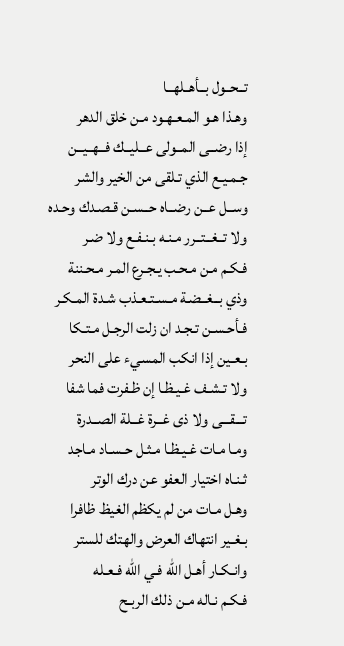تــحــول بــأهــلهــا
وهـذا هـو المـعـهـود مـن خلق الدهر
إذا رضــى المــولى عــليــك فــهــيــن
جـمـيـع الذي تـلقى من الخير والشر
وســل عــن رضــاه حــسـن قـصـدك وحـده
ولا تــغــتــرر مـنـه بـنـفـع ولا ضـر
فـكـم مـن مـحـب يـجـرع المـر مـحـننة
وذي بــغــضـة مـسـتـعـذب شـدة المـكـر
فـأحـسـن تـجـد ان زلت الرجـل مـتـكا
بـعـين إذا انكب المسيء على النحر
ولا تـشـف غـيـظـا إن ظـفرت فما شفا
تـــقـــى ولا ذى غــرة غــلة الصــدرة
ومـا مـات غـيـظـا مـثـل حـسـاد مـاجد
ثـنـاه اختيار العفو عن درك الوتر
وهـل مـات من لم يكظم الغيظ ظافرا
بـغـير انتهاك العرض والهتك للستر
وانـكـار أهـل الله فـي الله فـعـله
فـكـم نـاله مـن ذلك الربـح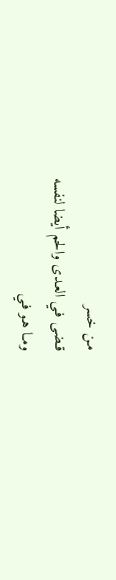مـن خسر
قـضـى فـي العـدى والحم أيضا لنفسه
ومـا هـو فـي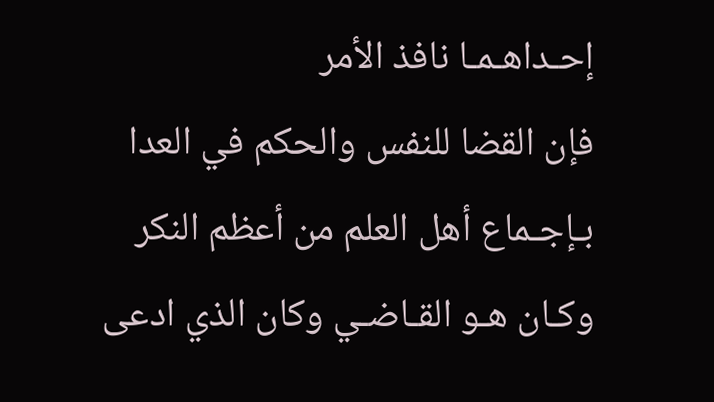إحـداهـمـا نافذ الأمر
فإن القضا للنفس والحكم في العدا
بـإجـماع أهل العلم من أعظم النكر
وكـان هـو القـاضـي وكان الذي ادعى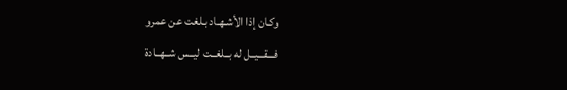وكـان إذا الأشـهـاد بـلغت عن عمرو
فـــقـــيــل له بــلغــت ليــس شــهــادة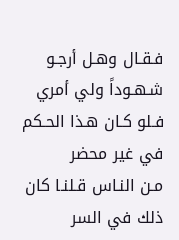فـقـال وهـل أرجـو شـهـوداً ولي أمري
فـلو كـان هـذا الحـكم في غير محضر
مـن النـاس قـلنـا كان ذلك في السر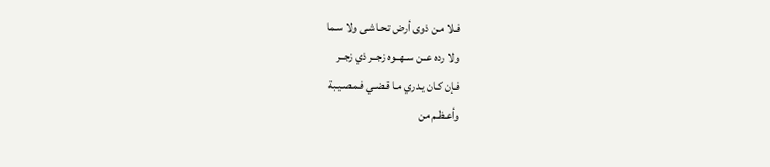فـلا مـن ذوى أرض تـحـاشـى ولا سـما
ولا رده عــن ســهــوه زجــر ذي زجــر
فـإن كـان يـدري مـا قـضـي فـمـصـيـبة
وأعـظـم من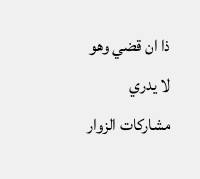ذا ان قضي وهو لا يدري
مشاركات الزوار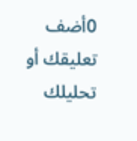0أضف تعليقك أو تحليلك